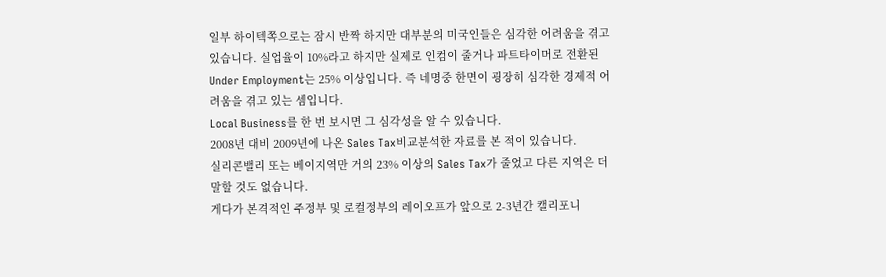일부 하이텍쪽으로는 잠시 반짝 하지만 대부분의 미국인들은 심각한 어려움을 겪고 있습니다. 실업율이 10%라고 하지만 실제로 인컴이 줄거나 파트타이머로 전환된 Under Employment는 25% 이상입니다. 즉 네명중 한면이 굉장히 심각한 경제적 어려움을 겪고 있는 셈입니다.
Local Business를 한 번 보시면 그 심각성을 알 수 있습니다.
2008년 대비 2009년에 나온 Sales Tax비교분석한 자료를 본 적이 있습니다.
실리콘밸리 또는 베이지역만 거의 23% 이상의 Sales Tax가 줄었고 다른 지역은 더 말할 것도 없습니다.
게다가 본격적인 주정부 및 로컬정부의 레이오프가 앞으로 2-3년간 캘리포니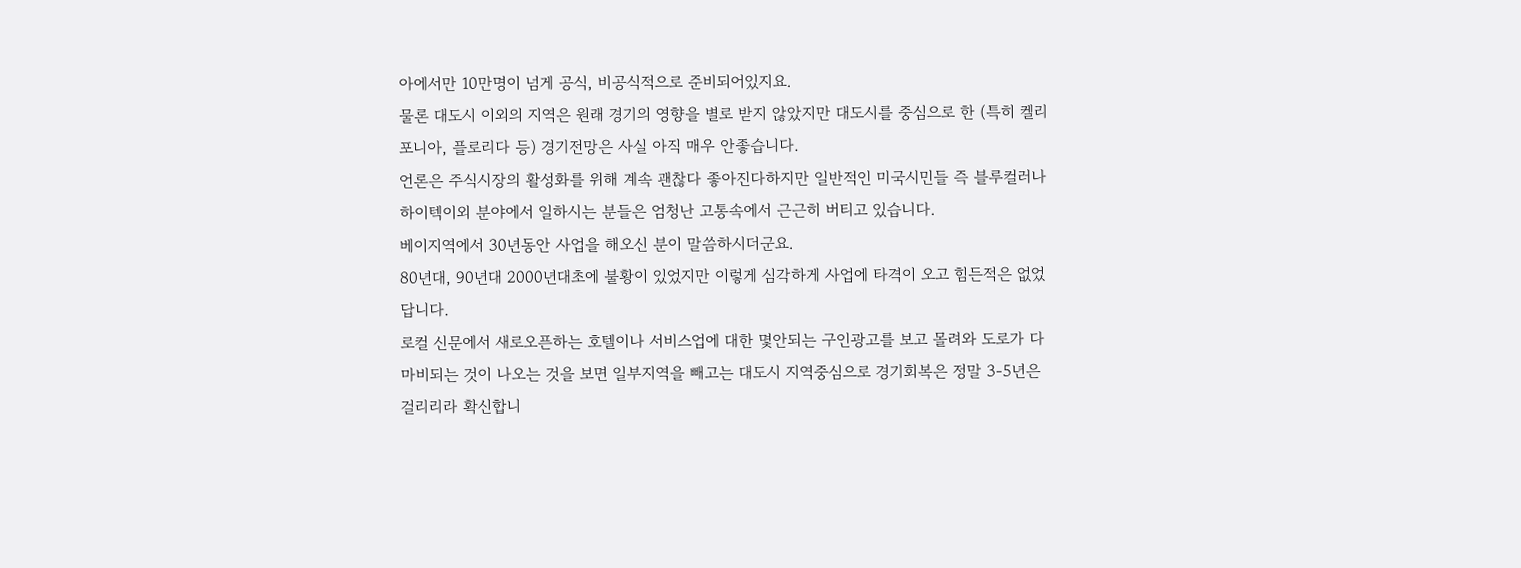아에서만 10만명이 넘게 공식, 비공식적으로 준비되어있지요.
물론 대도시 이외의 지역은 원래 경기의 영향을 별로 받지 않았지만 대도시를 중심으로 한 (특히 켈리포니아, 플로리다 등) 경기전망은 사실 아직 매우 안좋습니다.
언론은 주식시장의 활성화를 위해 계속 괜찮다 좋아진다하지만 일반적인 미국시민들 즉 블루컬러나 하이텍이외 분야에서 일하시는 분들은 엄청난 고통속에서 근근히 버티고 있습니다.
베이지역에서 30년동안 사업을 해오신 분이 말씀하시더군요.
80년대, 90년대 2000년대초에 불황이 있었지만 이렇게 심각하게 사업에 타격이 오고 힘든적은 없었답니다.
로컬 신문에서 새로오픈하는 호텔이나 서비스업에 대한 몇안되는 구인광고를 보고 몰려와 도로가 다 마비되는 것이 나오는 것을 보면 일부지역을 빼고는 대도시 지역중심으로 경기회복은 정말 3-5년은 걸리리라 확신합니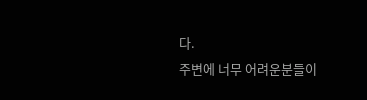다.
주변에 너무 어려운분들이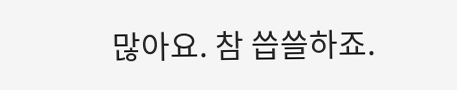많아요. 참 씁쓸하죠.